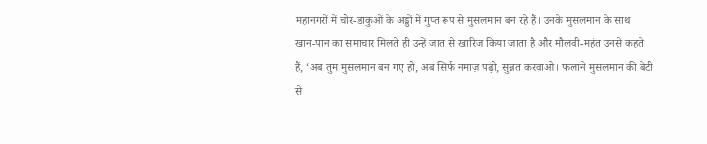महानगरों में चोर-डाकुओं के अड्डों में गुप्त रूप से मुसलमान बन रहे हैं। उनके मुसलमान के साथ खान-पान का समाचार मिलते ही उन्हें जात से खारिज किया जाता है और मौलवी-महंत उनसे कहते हैं, ‘अब तुम मुसलमान बन गए हो, अब सिर्फ नमाज़ पढ़ो, सुन्नत करवाओ। फलाने मुसलमान की बेटी से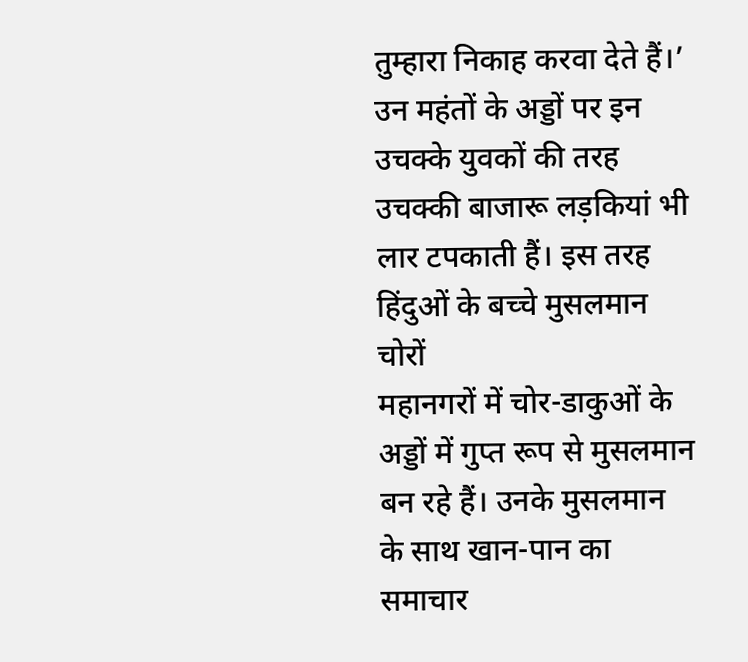तुम्हारा निकाह करवा देते हैं।’ उन महंतों के अड्डों पर इन उचक्के युवकों की तरह उचक्की बाजारू लड़कियां भी लार टपकाती हैं। इस तरह हिंदुओं के बच्चे मुसलमान चोरों
महानगरों में चोर-डाकुओं के अड्डों में गुप्त रूप से मुसलमान बन रहे हैं। उनके मुसलमान के साथ खान-पान का समाचार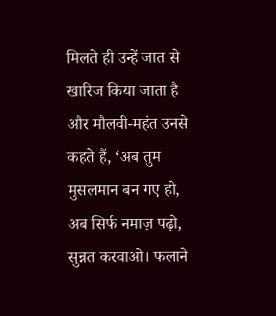मिलते ही उन्हें जात से खारिज किया जाता है और मौलवी-महंत उनसे कहते हैं, ‘अब तुम मुसलमान बन गए हो, अब सिर्फ नमाज़ पढ़ो, सुन्नत करवाओ। फलाने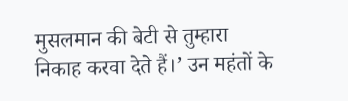मुसलमान की बेटी से तुम्हारा निकाह करवा देते हैं।’ उन महंतों के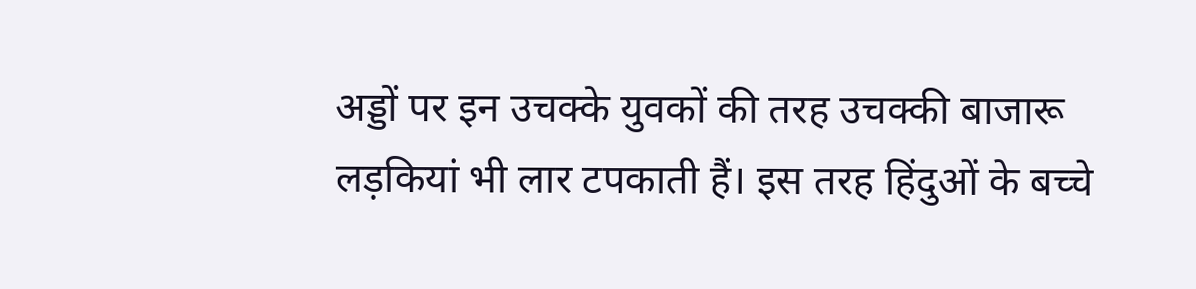अड्डों पर इन उचक्के युवकों की तरह उचक्की बाजारू लड़कियां भी लार टपकाती हैं। इस तरह हिंदुओं के बच्चे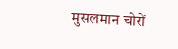मुसलमान चोरों